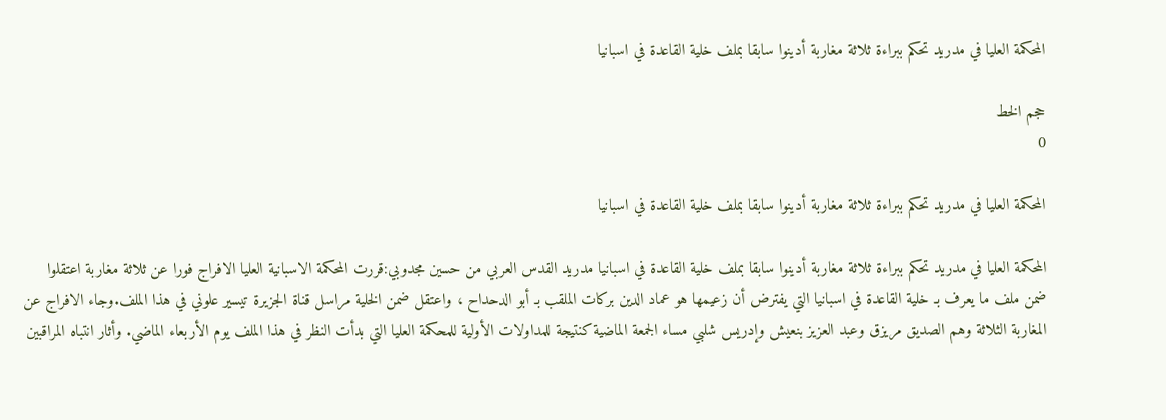المحكمة العليا في مدريد تحكم ببراءة ثلاثة مغاربة أدينوا سابقا بملف خلية القاعدة في اسبانيا

حجم الخط
0

المحكمة العليا في مدريد تحكم ببراءة ثلاثة مغاربة أدينوا سابقا بملف خلية القاعدة في اسبانيا

المحكمة العليا في مدريد تحكم ببراءة ثلاثة مغاربة أدينوا سابقا بملف خلية القاعدة في اسبانيا مدريد القدس العربي من حسين مجدوبي:قررت المحكمة الاسبانية العليا الافراج فورا عن ثلاثة مغاربة اعتقلوا ضمن ملف ما يعرف بـ خلية القاعدة في اسبانيا التي يفترض أن زعيمها هو عماد الدين بركات الملقب بـ أبو الدحداح ، واعتقل ضمن الخلية مراسل قناة الجزيرة تيسير علوني في هذا الملف.وجاء الافراج عن المغاربة الثلاثة وهم الصديق مريزق وعبد العزيز بنعيش وإدريس شلبي مساء الجمعة الماضية كنتيجة للمداولات الأولية للمحكمة العليا التي بدأت النظر في هذا الملف يوم الأربعاء الماضي. وأثار انتباه المراقبين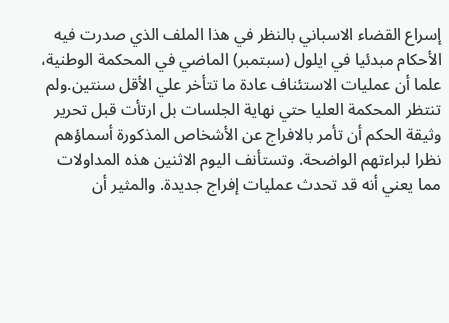إسراع القضاء الاسباني بالنظر في هذا الملف الذي صدرت فيه الأحكام مبدئيا في ايلول (سبتمبر) الماضي في المحكمة الوطنية، علما أن عمليات الاستئناف عادة ما تتأخر علي الأقل سنتين.ولم تنتظر المحكمة العليا حتي نهاية الجلسات بل ارتأت قبل تحرير وثيقة الحكم أن تأمر بالافراج عن الأشخاص المذكورة أسماؤهم نظرا لبراءتهم الواضحة. وتستأنف اليوم الاثنين هذه المداولات مما يعني أنه قد تحدث عمليات إفراج جديدة. والمثير أن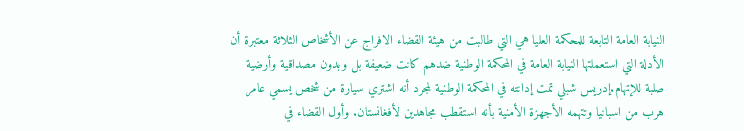النيابة العامة التابعة للمحكمة العليا هي التي طالبت من هيئة القضاء الافراج عن الأشخاص الثلاثة معتبرة أن الأدلة التي استعملتها النيابة العامة في المحكمة الوطنية ضدهم كانت ضعيفة بل وبدون مصداقية وأرضية صلبة للإتهام.إدريس شبلي تمت إدانته في المحكمة الوطنية لمجرد أنه اشتري سيارة من شخص يسمي عامر هرب من اسبانيا وتتهمه الأجهزة الأمنية بأنه استقطب مجاهدين لأفغانستان. وأول القضاء في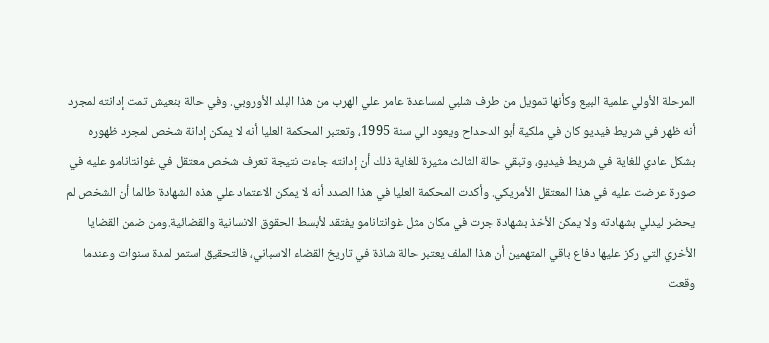المرحلة الأولي علمية البيع وكأنها تمويل من طرف شلبي لمساعدة عامر علي الهرب من هذا البلد الأوروبي. وفي حالة بنعيش تمت إدانته لمجرد أنه ظهر في شريط فيديو كان في ملكية أبو الدحداح ويعود الي سنة 1995، وتعتبر المحكمة العليا أنه لا يمكن إدانة شخص لمجرد ظهوره بشكل عادي للغاية في شريط فيديو، وتبقي حالة الثالث مثيرة للغاية ذلك أن إدانته جاءت نتيجة تعرف شخص معتقل في غوانتانامو عليه في صورة عرضت عليه في هذا المعتقل الأمريكي. وأكدت المحكمة العليا في هذا الصدد أنه لا يمكن الاعتماد علي هذه الشهادة طالما أن الشخص لم يحضر ليدلي بشهادته ولا يمكن الأخذ بشهادة جرت في مكان مثل غوانتانامو يفتقد لأبسط الحقوق الانسانية والقضائية.ومن ضمن القضايا الأخري التي ركز عليها دفاع باقي المتهمين أن هذا الملف يعتبر حالة شاذة في تاريخ القضاء الاسباني، فالتحقيق استمر لمدة سنوات وعندما وقعت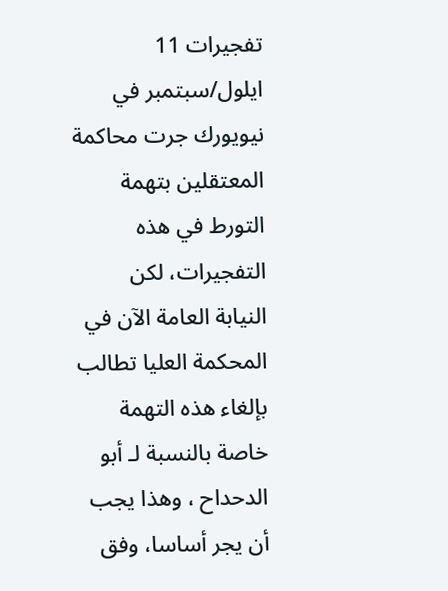تفجيرات 11 ايلول/سبتمبر في نيويورك جرت محاكمة المعتقلين بتهمة التورط في هذه التفجيرات، لكن النيابة العامة الآن في المحكمة العليا تطالب بإلغاء هذه التهمة خاصة بالنسبة لـ أبو الدحداح ، وهذا يجب أن يجر أساسا، وفق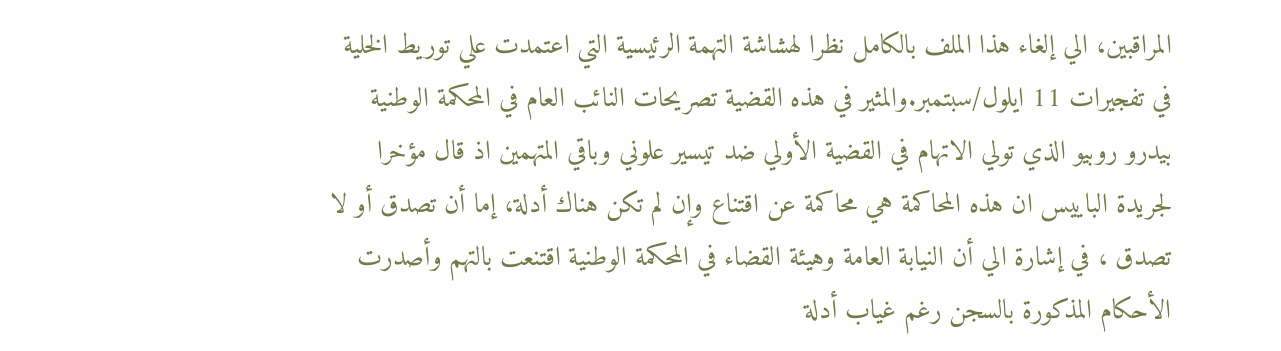المراقبين، الي إلغاء هذا الملف بالكامل نظرا لهشاشة التهمة الرئيسية التي اعتمدت علي توريط الخلية في تفجيرات 11 ايلول/سبتمبر.والمثير في هذه القضية تصريحات النائب العام في المحكمة الوطنية بيدرو روبيو الذي تولي الاتهام في القضية الأولي ضد تيسير علوني وباقي المتهمين اذ قال مؤخرا لجريدة الباييس ان هذه المحاكمة هي محاكمة عن اقتناع وإن لم تكن هناك أدلة، إما أن تصدق أو لا تصدق ، في إشارة الي أن النيابة العامة وهيئة القضاء في المحكمة الوطنية اقتنعت بالتهم وأصدرت الأحكام المذكورة بالسجن رغم غياب أدلة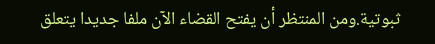ثبوتية.ومن المنتظر أن يفتح القضاء الآن ملفا جديدا يتعلق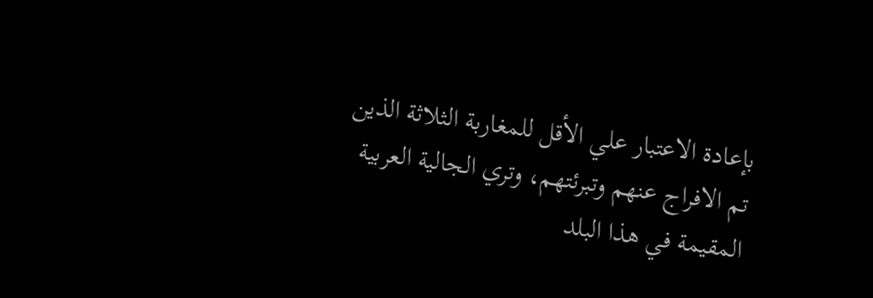بإعادة الاعتبار علي الأقل للمغاربة الثلاثة الذين تم الافراج عنهم وتبرئتهم، وتري الجالية العربية المقيمة في هذا البلد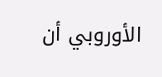الأوروبي أن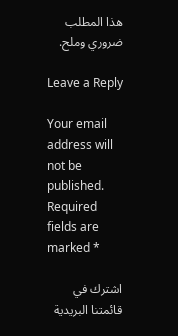هذا المطلب ضروري وملح.

Leave a Reply

Your email address will not be published. Required fields are marked *

اشترك في قائمتنا البريدية